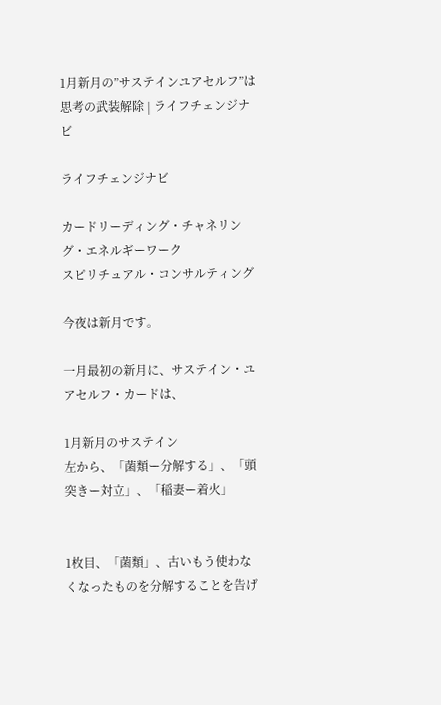1月新月の”サステインユアセルフ”は思考の武装解除 | ライフチェンジナビ

ライフチェンジナビ

カードリーディング・チャネリング・エネルギーワーク
スピリチュアル・コンサルティング

今夜は新月です。

一月最初の新月に、サステイン・ユアセルフ・カードは、

1月新月のサステイン
左から、「菌類ー分解する」、「頭突きー対立」、「稲妻ー着火」


1枚目、「菌類」、古いもう使わなくなったものを分解することを告げ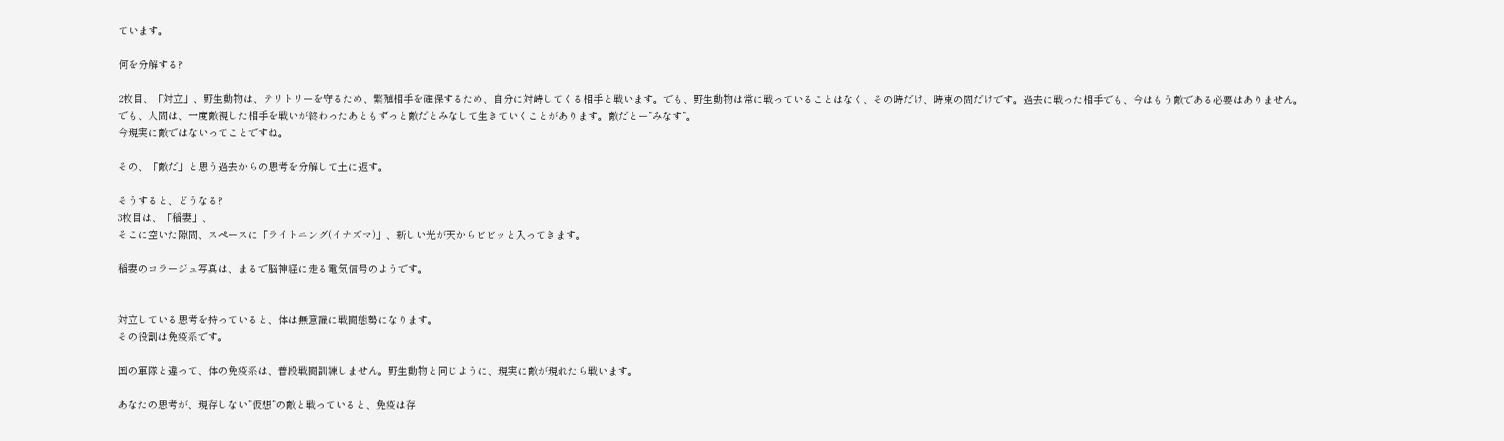ています。

何を分解する?

2枚目、「対立」、野生動物は、テリトリーを守るため、繁殖相手を確保するため、自分に対峙してくる相手と戦います。でも、野生動物は常に戦っていることはなく、その時だけ、時束の間だけです。過去に戦った相手でも、今はもう敵である必要はありません。
でも、人間は、一度敵視した相手を戦いが終わったあともずっと敵だとみなして生きていくことがあります。敵だとー”みなす”。
今現実に敵ではないってことですね。

その、「敵だ」と思う過去からの思考を分解して土に返す。

そうすると、どうなる?
3枚目は、「稲妻」、
そこに空いた隙間、スペースに「ライトニング(イナズマ)」、新しい光が天からビビッと入ってきます。

稲妻のコラージュ写真は、まるで脳神経に走る電気信号のようです。


対立している思考を持っていると、体は無意識に戦闘態勢になります。
その役割は免疫系です。

国の軍隊と違って、体の免疫系は、普段戦闘訓練しません。野生動物と同じように、現実に敵が現れたら戦います。

あなたの思考が、現存しない”仮想”の敵と戦っていると、免疫は存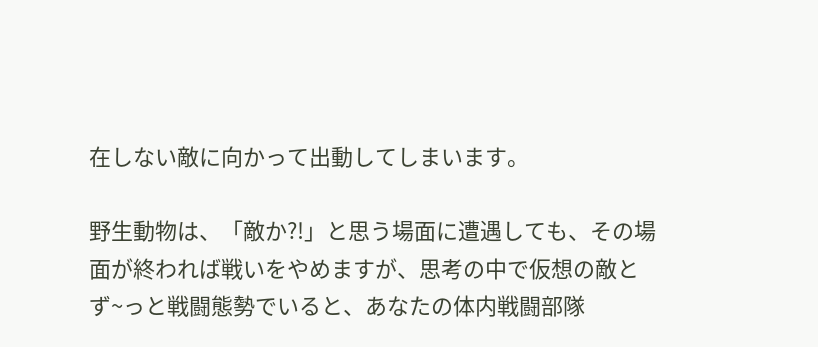在しない敵に向かって出動してしまいます。

野生動物は、「敵か?!」と思う場面に遭遇しても、その場面が終われば戦いをやめますが、思考の中で仮想の敵とず~っと戦闘態勢でいると、あなたの体内戦闘部隊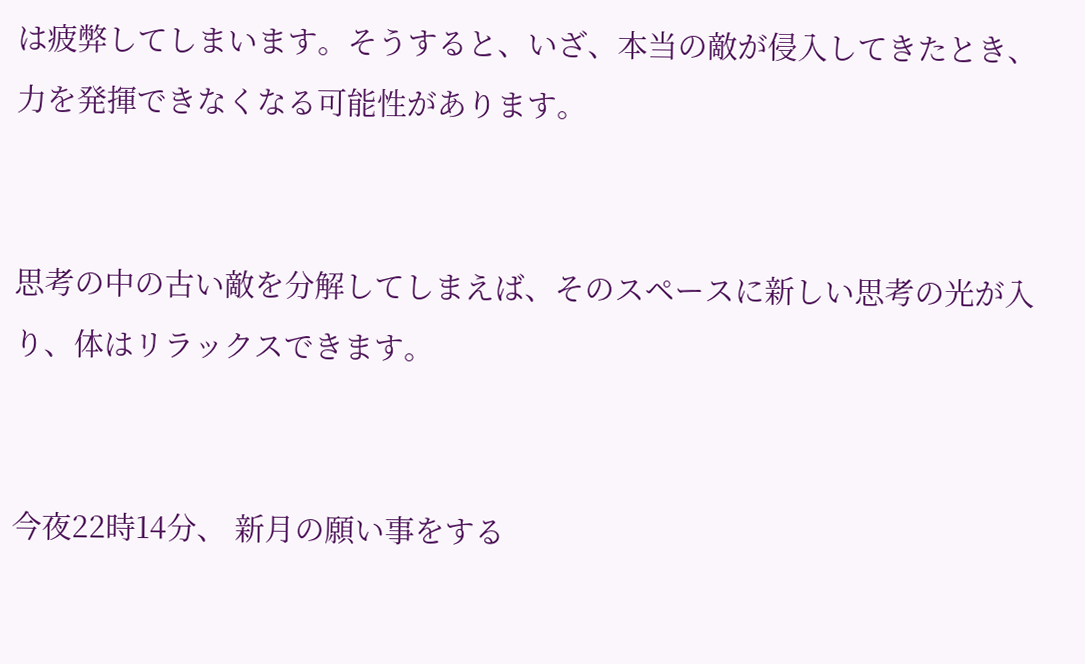は疲弊してしまいます。そうすると、いざ、本当の敵が侵入してきたとき、力を発揮できなくなる可能性があります。


思考の中の古い敵を分解してしまえば、そのスペースに新しい思考の光が入り、体はリラックスできます。


今夜22時14分、 新月の願い事をする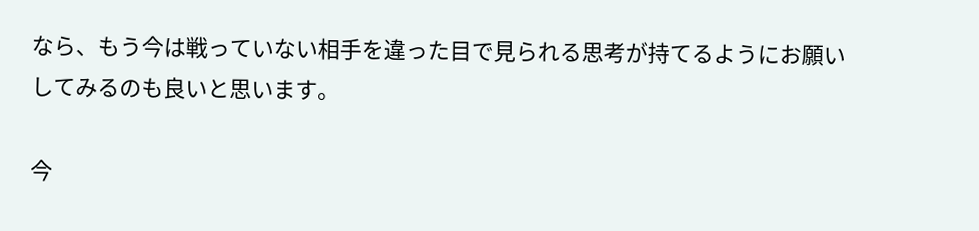なら、もう今は戦っていない相手を違った目で見られる思考が持てるようにお願いしてみるのも良いと思います。

今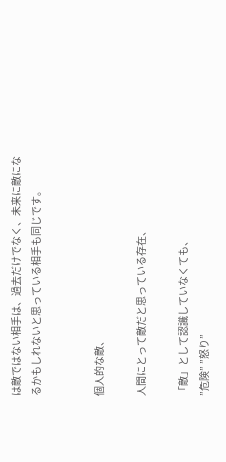は敵ではない相手は、過去だけでなく、未来に敵になるかもしれないと思っている相手も同じです。


個人的な敵、

人間にとって敵だと思っている存在、

「敵」として認識していなくても、
”危険” ”怒り”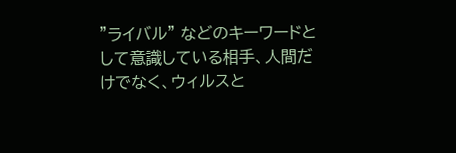”ライバル” などのキーワードとして意識している相手、人間だけでなく、ウィルスと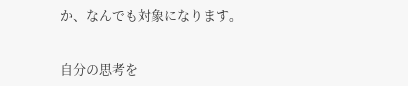か、なんでも対象になります。


自分の思考を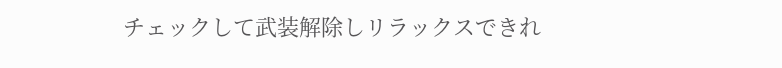チェックして武装解除しリラックスできれ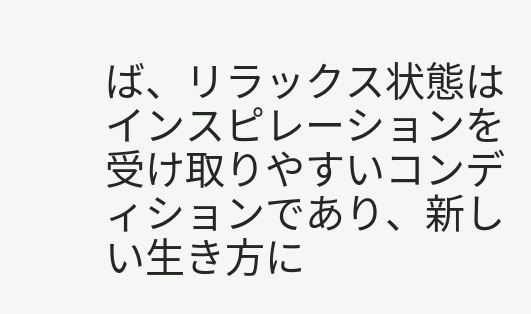ば、リラックス状態はインスピレーションを受け取りやすいコンディションであり、新しい生き方に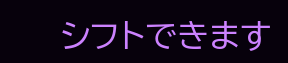シフトできます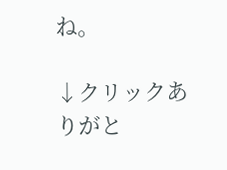ね。

↓クリックありがと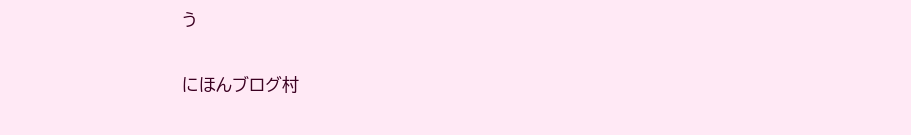う

にほんブログ村